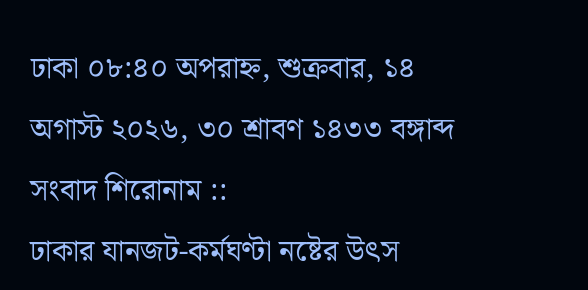ঢাকা ০৮:৪০ অপরাহ্ন, শুক্রবার, ১৪ অগাস্ট ২০২৬, ৩০ শ্রাবণ ১৪৩৩ বঙ্গাব্দ
সংবাদ শিরোনাম ::
ঢাকার যানজট-কর্মঘণ্টা নষ্টের উৎস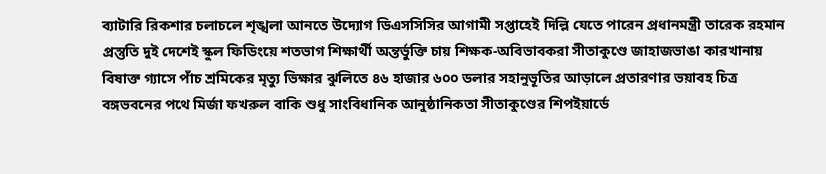ব্যাটারি রিকশার চলাচলে শৃঙ্খলা আনতে উদ্যোগ ডিএসসিসির আগামী সপ্তাহেই দিল্লি যেতে পারেন প্রধানমন্ত্রী তারেক রহমান  প্রস্তুতি দুই দেশেই স্কুল ফিডিংয়ে শতভাগ শিক্ষার্থী অন্তর্ভুক্তি চায় শিক্ষক-অবিভাবকরা সীতাকুণ্ডে জাহাজভাঙা কারখানায় বিষাক্ত গ্যাসে পাঁচ শ্রমিকের মৃত্যু ভিক্ষার ঝুলিতে ৪৬ হাজার ৬০০ ডলার সহানুভূতির আড়ালে প্রতারণার ভয়াবহ চিত্র বঙ্গভবনের পথে মির্জা ফখরুল বাকি শুধু সাংবিধানিক আনুষ্ঠানিকতা সীতাকুণ্ডের শিপইয়ার্ডে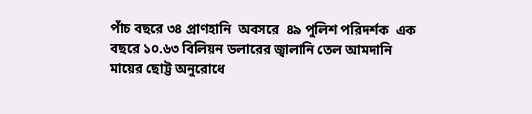পাঁচ বছরে ৩৪ প্রাণহানি  অবসরে  ৪৯ পুলিশ পরিদর্শক  এক বছরে ১০.৬৩ বিলিয়ন ডলারের জ্বালানি তেল আমদানি মায়ের ছোট্ট অনুরোধে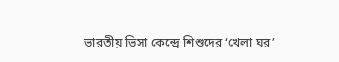ভারতীয় ভিসা কেন্দ্রে শিশুদের ‘খেলা ঘর’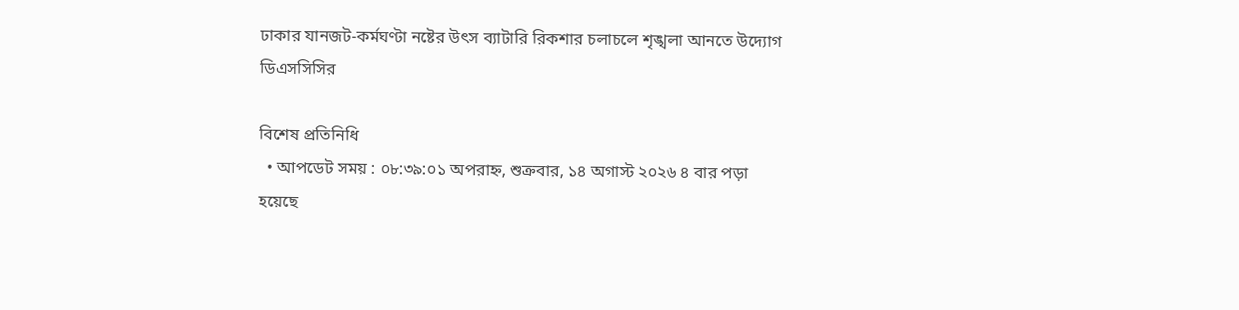ঢাকার যানজট-কর্মঘণ্টা নষ্টের উৎস ব্যাটারি রিকশার চলাচলে শৃঙ্খলা আনতে উদ্যোগ ডিএসসিসির

বিশেষ প্রতিনিধি
  • আপডেট সময় : ০৮:৩৯:০১ অপরাহ্ন, শুক্রবার, ১৪ অগাস্ট ২০২৬ ৪ বার পড়া হয়েছে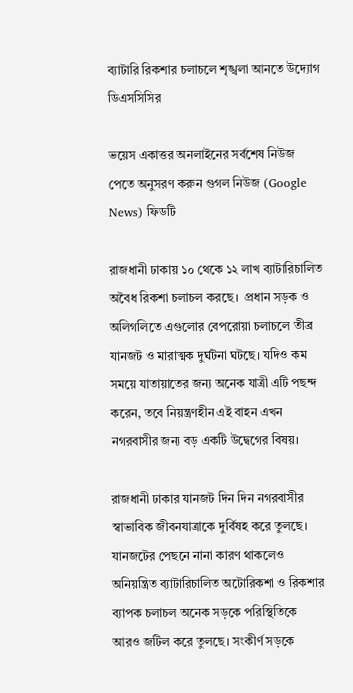ব্যাটারি রিকশার চলাচলে শৃঙ্খলা আনতে উদ্যোগ ডিএসসিসির

ভয়েস একাত্তর অনলাইনের সর্বশেষ নিউজ পেতে অনুসরণ করুন গুগল নিউজ (Google News) ফিডটি

রাজধানী ঢাকায় ১০ থেকে ১২ লাখ ব্যাটারিচালিত অবৈধ রিকশা চলাচল করছে।  প্রধান সড়ক ও অলিগলিতে এগুলোর বেপরোয়া চলাচলে তীব্র যানজট ও মারাত্মক দুর্ঘটনা ঘটছে। যদিও কম সময়ে যাতায়াতের জন্য অনেক যাত্রী এটি পছন্দ করেন, তবে নিয়ন্ত্রণহীন এই বাহন এখন নগরবাসীর জন্য বড় একটি উদ্বেগের বিষয়।

রাজধানী ঢাকার যানজট দিন দিন নগরবাসীর স্বাভাবিক জীবনযাত্রাকে দুর্বিষহ করে তুলছে। যানজটের পেছনে নানা কারণ থাকলেও অনিয়ন্ত্রিত ব্যাটারিচালিত অটোরিকশা ও রিকশার ব্যাপক চলাচল অনেক সড়কে পরিস্থিতিকে আরও জটিল করে তুলছে। সংকীর্ণ সড়কে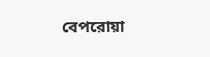বেপরোয়া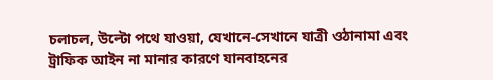চলাচল, উল্টো পথে যাওয়া, যেখানে-সেখানে যাত্রী ওঠানামা এবং ট্রাফিক আইন না মানার কারণে যানবাহনের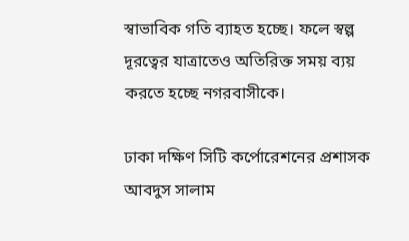স্বাভাবিক গতি ব্যাহত হচ্ছে। ফলে স্বল্প দূরত্বের যাত্রাতেও অতিরিক্ত সময় ব্যয় করতে হচ্ছে নগরবাসীকে।

ঢাকা দক্ষিণ সিটি কর্পোরেশনের প্রশাসক আবদুস সালাম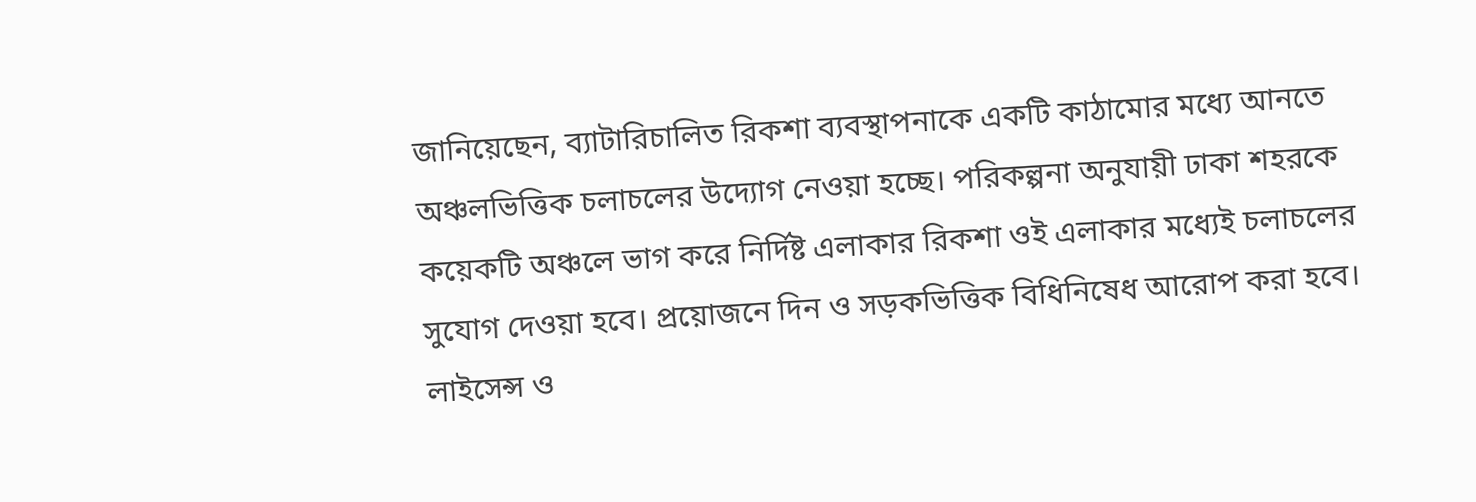জানিয়েছেন, ব্যাটারিচালিত রিকশা ব্যবস্থাপনাকে একটি কাঠামোর মধ্যে আনতে অঞ্চলভিত্তিক চলাচলের উদ্যোগ নেওয়া হচ্ছে। পরিকল্পনা অনুযায়ী ঢাকা শহরকে কয়েকটি অঞ্চলে ভাগ করে নির্দিষ্ট এলাকার রিকশা ওই এলাকার মধ্যেই চলাচলের সুযোগ দেওয়া হবে। প্রয়োজনে দিন ও সড়কভিত্তিক বিধিনিষেধ আরোপ করা হবে। লাইসেন্স ও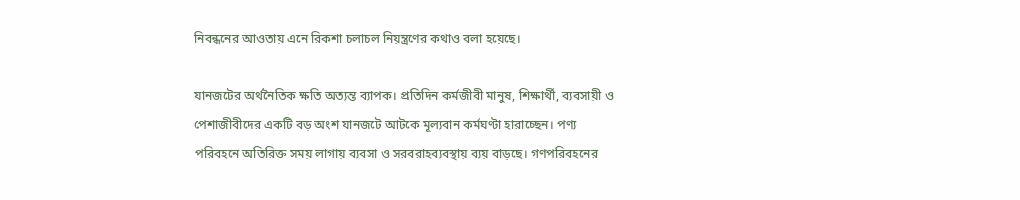নিবন্ধনের আওতায় এনে রিকশা চলাচল নিয়ন্ত্রণের কথাও বলা হয়েছে।

যানজটের অর্থনৈতিক ক্ষতি অত্যন্ত ব্যাপক। প্রতিদিন কর্মজীবী মানুষ, শিক্ষার্থী, ব্যবসায়ী ও পেশাজীবীদের একটি বড় অংশ যানজটে আটকে মূল্যবান কর্মঘণ্টা হারাচ্ছেন। পণ্য পরিবহনে অতিরিক্ত সময় লাগায় ব্যবসা ও সরবরাহব্যবস্থায় ব্যয় বাড়ছে। গণপরিবহনের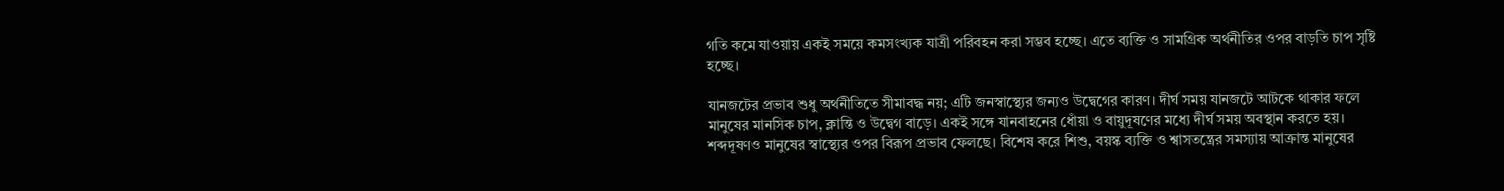গতি কমে যাওয়ায় একই সময়ে কমসংখ্যক যাত্রী পরিবহন করা সম্ভব হচ্ছে। এতে ব্যক্তি ও সামগ্রিক অর্থনীতির ওপর বাড়তি চাপ সৃষ্টি হচ্ছে।

যানজটের প্রভাব শুধু অর্থনীতিতে সীমাবদ্ধ নয়; এটি জনস্বাস্থ্যের জন্যও উদ্বেগের কারণ। দীর্ঘ সময় যানজটে আটকে থাকার ফলে মানুষের মানসিক চাপ, ক্লান্তি ও উদ্বেগ বাড়ে। একই সঙ্গে যানবাহনের ধোঁয়া ও বায়ুদূষণের মধ্যে দীর্ঘ সময় অবস্থান করতে হয়। শব্দদূষণও মানুষের স্বাস্থ্যের ওপর বিরূপ প্রভাব ফেলছে। বিশেষ করে শিশু, বয়স্ক ব্যক্তি ও শ্বাসতন্ত্রের সমস্যায় আক্রান্ত মানুষের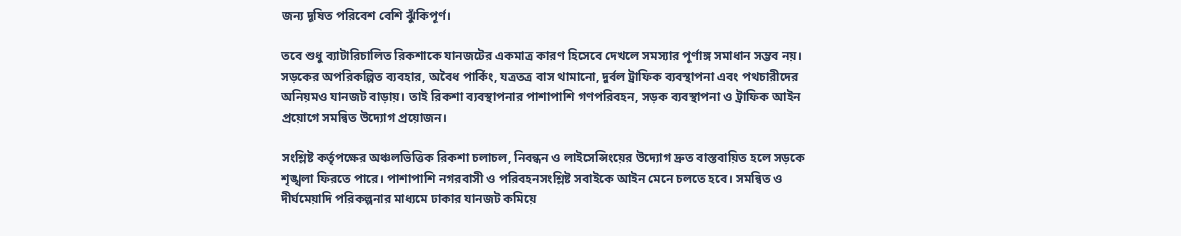জন্য দূষিত পরিবেশ বেশি ঝুঁকিপূর্ণ।

তবে শুধু ব্যাটারিচালিত রিকশাকে যানজটের একমাত্র কারণ হিসেবে দেখলে সমস্যার পূর্ণাঙ্গ সমাধান সম্ভব নয়। সড়কের অপরিকল্পিত ব্যবহার, অবৈধ পার্কিং, যত্রতত্র বাস থামানো, দুর্বল ট্রাফিক ব্যবস্থাপনা এবং পথচারীদের অনিয়মও যানজট বাড়ায়। তাই রিকশা ব্যবস্থাপনার পাশাপাশি গণপরিবহন, সড়ক ব্যবস্থাপনা ও ট্রাফিক আইন প্রয়োগে সমন্বিত উদ্যোগ প্রয়োজন।

সংশ্লিষ্ট কর্তৃপক্ষের অঞ্চলভিত্তিক রিকশা চলাচল, নিবন্ধন ও লাইসেন্সিংয়ের উদ্যোগ দ্রুত বাস্তবায়িত হলে সড়কে শৃঙ্খলা ফিরতে পারে। পাশাপাশি নগরবাসী ও পরিবহনসংশ্লিষ্ট সবাইকে আইন মেনে চলতে হবে। সমন্বিত ও দীর্ঘমেয়াদি পরিকল্পনার মাধ্যমে ঢাকার যানজট কমিয়ে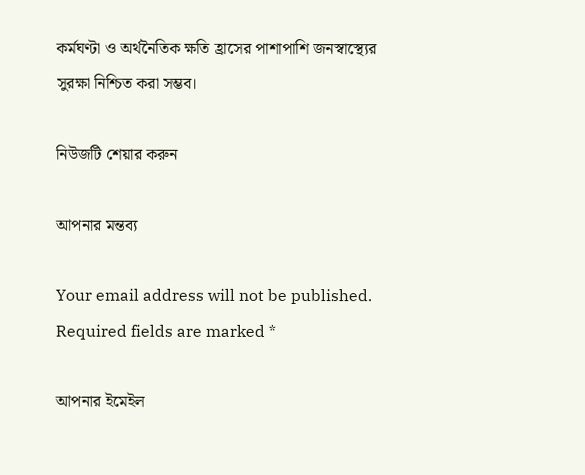কর্মঘণ্টা ও অর্থনৈতিক ক্ষতি হ্রাসের পাশাপাশি জনস্বাস্থ্যের সুরক্ষা নিশ্চিত করা সম্ভব।

নিউজটি শেয়ার করুন

আপনার মন্তব্য

Your email address will not be published. Required fields are marked *

আপনার ইমেইল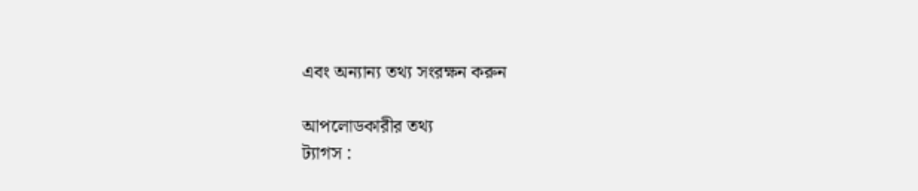এবং অন্যান্য তথ্য সংরক্ষন করুন

আপলোডকারীর তথ্য
ট্যাগস :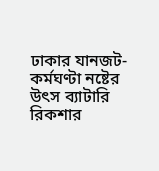ঢাকার যানজট-কর্মঘণ্টা নষ্টের উৎস ব্যাটারি রিকশার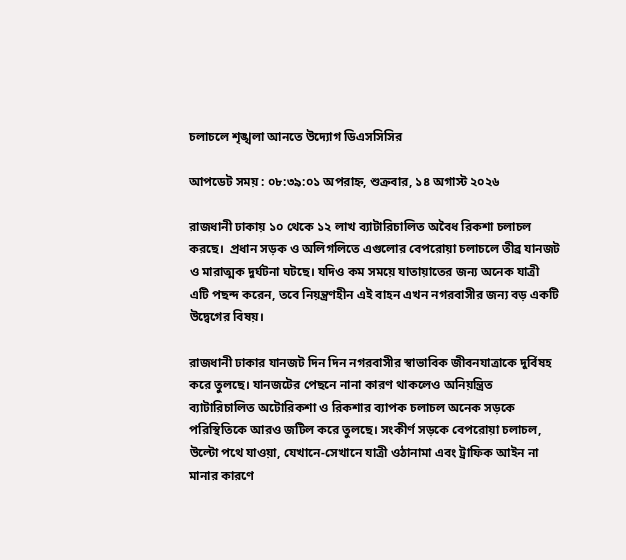চলাচলে শৃঙ্খলা আনতে উদ্যোগ ডিএসসিসির

আপডেট সময় : ০৮:৩৯:০১ অপরাহ্ন, শুক্রবার, ১৪ অগাস্ট ২০২৬

রাজধানী ঢাকায় ১০ থেকে ১২ লাখ ব্যাটারিচালিত অবৈধ রিকশা চলাচল করছে।  প্রধান সড়ক ও অলিগলিতে এগুলোর বেপরোয়া চলাচলে তীব্র যানজট ও মারাত্মক দুর্ঘটনা ঘটছে। যদিও কম সময়ে যাতায়াতের জন্য অনেক যাত্রী এটি পছন্দ করেন, তবে নিয়ন্ত্রণহীন এই বাহন এখন নগরবাসীর জন্য বড় একটি উদ্বেগের বিষয়।

রাজধানী ঢাকার যানজট দিন দিন নগরবাসীর স্বাভাবিক জীবনযাত্রাকে দুর্বিষহ করে তুলছে। যানজটের পেছনে নানা কারণ থাকলেও অনিয়ন্ত্রিত ব্যাটারিচালিত অটোরিকশা ও রিকশার ব্যাপক চলাচল অনেক সড়কে পরিস্থিতিকে আরও জটিল করে তুলছে। সংকীর্ণ সড়কে বেপরোয়া চলাচল, উল্টো পথে যাওয়া, যেখানে-সেখানে যাত্রী ওঠানামা এবং ট্রাফিক আইন না মানার কারণে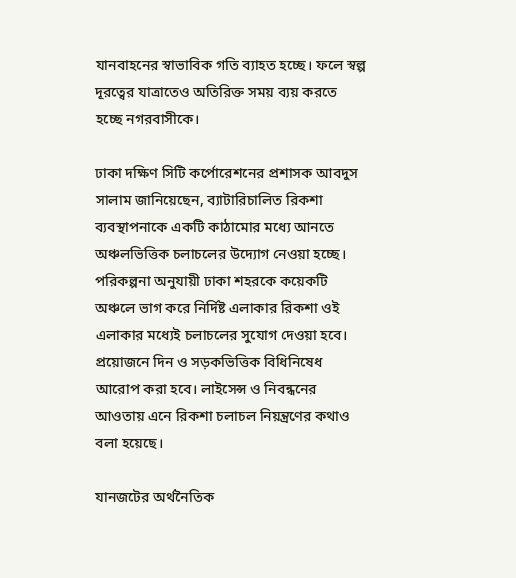যানবাহনের স্বাভাবিক গতি ব্যাহত হচ্ছে। ফলে স্বল্প দূরত্বের যাত্রাতেও অতিরিক্ত সময় ব্যয় করতে হচ্ছে নগরবাসীকে।

ঢাকা দক্ষিণ সিটি কর্পোরেশনের প্রশাসক আবদুস সালাম জানিয়েছেন, ব্যাটারিচালিত রিকশা ব্যবস্থাপনাকে একটি কাঠামোর মধ্যে আনতে অঞ্চলভিত্তিক চলাচলের উদ্যোগ নেওয়া হচ্ছে। পরিকল্পনা অনুযায়ী ঢাকা শহরকে কয়েকটি অঞ্চলে ভাগ করে নির্দিষ্ট এলাকার রিকশা ওই এলাকার মধ্যেই চলাচলের সুযোগ দেওয়া হবে। প্রয়োজনে দিন ও সড়কভিত্তিক বিধিনিষেধ আরোপ করা হবে। লাইসেন্স ও নিবন্ধনের আওতায় এনে রিকশা চলাচল নিয়ন্ত্রণের কথাও বলা হয়েছে।

যানজটের অর্থনৈতিক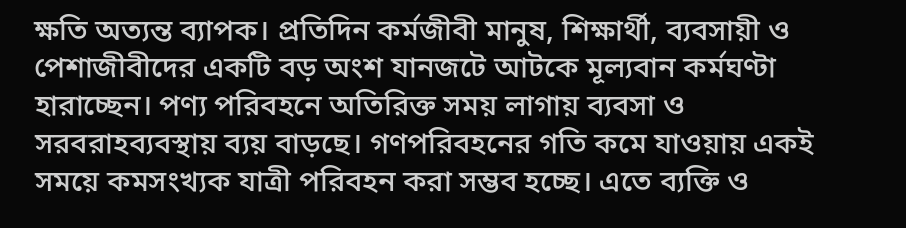ক্ষতি অত্যন্ত ব্যাপক। প্রতিদিন কর্মজীবী মানুষ, শিক্ষার্থী, ব্যবসায়ী ও পেশাজীবীদের একটি বড় অংশ যানজটে আটকে মূল্যবান কর্মঘণ্টা হারাচ্ছেন। পণ্য পরিবহনে অতিরিক্ত সময় লাগায় ব্যবসা ও সরবরাহব্যবস্থায় ব্যয় বাড়ছে। গণপরিবহনের গতি কমে যাওয়ায় একই সময়ে কমসংখ্যক যাত্রী পরিবহন করা সম্ভব হচ্ছে। এতে ব্যক্তি ও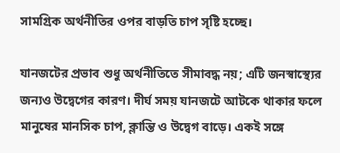সামগ্রিক অর্থনীতির ওপর বাড়তি চাপ সৃষ্টি হচ্ছে।

যানজটের প্রভাব শুধু অর্থনীতিতে সীমাবদ্ধ নয়; এটি জনস্বাস্থ্যের জন্যও উদ্বেগের কারণ। দীর্ঘ সময় যানজটে আটকে থাকার ফলে মানুষের মানসিক চাপ, ক্লান্তি ও উদ্বেগ বাড়ে। একই সঙ্গে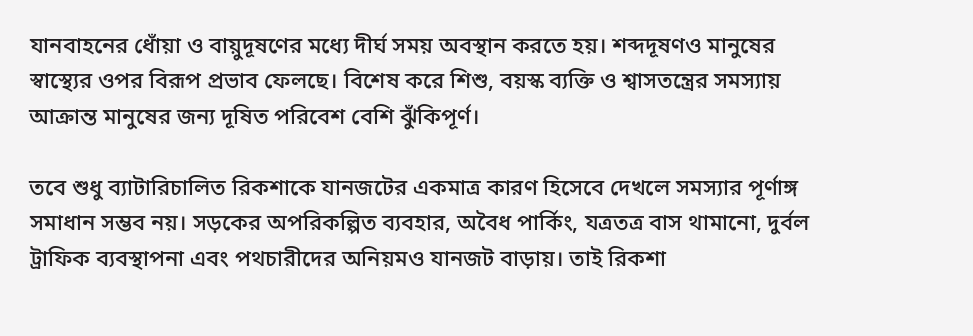যানবাহনের ধোঁয়া ও বায়ুদূষণের মধ্যে দীর্ঘ সময় অবস্থান করতে হয়। শব্দদূষণও মানুষের স্বাস্থ্যের ওপর বিরূপ প্রভাব ফেলছে। বিশেষ করে শিশু, বয়স্ক ব্যক্তি ও শ্বাসতন্ত্রের সমস্যায় আক্রান্ত মানুষের জন্য দূষিত পরিবেশ বেশি ঝুঁকিপূর্ণ।

তবে শুধু ব্যাটারিচালিত রিকশাকে যানজটের একমাত্র কারণ হিসেবে দেখলে সমস্যার পূর্ণাঙ্গ সমাধান সম্ভব নয়। সড়কের অপরিকল্পিত ব্যবহার, অবৈধ পার্কিং, যত্রতত্র বাস থামানো, দুর্বল ট্রাফিক ব্যবস্থাপনা এবং পথচারীদের অনিয়মও যানজট বাড়ায়। তাই রিকশা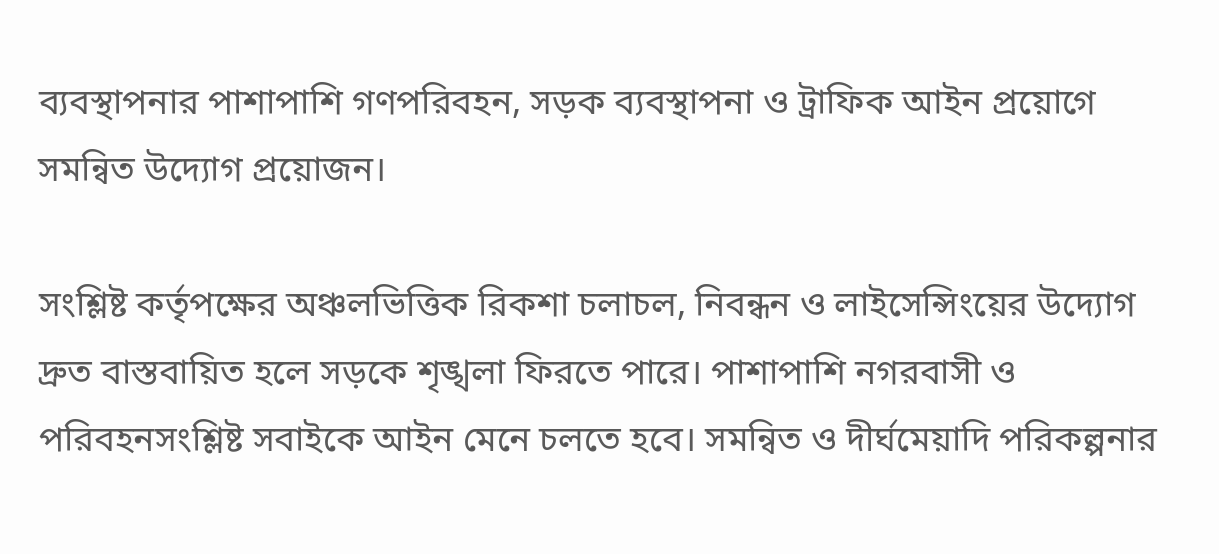ব্যবস্থাপনার পাশাপাশি গণপরিবহন, সড়ক ব্যবস্থাপনা ও ট্রাফিক আইন প্রয়োগে সমন্বিত উদ্যোগ প্রয়োজন।

সংশ্লিষ্ট কর্তৃপক্ষের অঞ্চলভিত্তিক রিকশা চলাচল, নিবন্ধন ও লাইসেন্সিংয়ের উদ্যোগ দ্রুত বাস্তবায়িত হলে সড়কে শৃঙ্খলা ফিরতে পারে। পাশাপাশি নগরবাসী ও পরিবহনসংশ্লিষ্ট সবাইকে আইন মেনে চলতে হবে। সমন্বিত ও দীর্ঘমেয়াদি পরিকল্পনার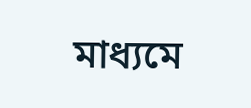মাধ্যমে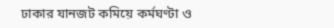ঢাকার যানজট কমিয়ে কর্মঘণ্টা ও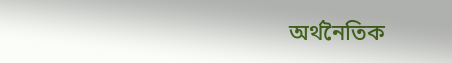অর্থনৈতিক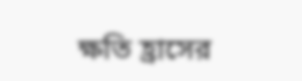ক্ষতি হ্রাসের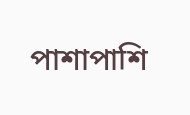পাশাপাশি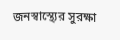জনস্বাস্থ্যের সুরক্ষা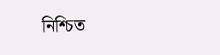নিশ্চিত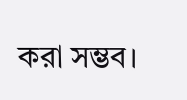করা সম্ভব।